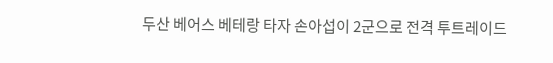두산 베어스 베테랑 타자 손아섭이 2군으로 전격 투트레이드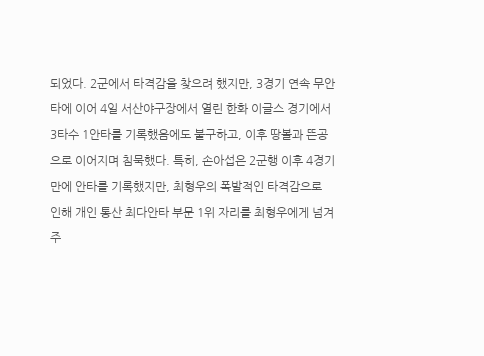되었다. 2군에서 타격감을 찾으려 했지만, 3경기 연속 무안타에 이어 4일 서산야구장에서 열린 한화 이글스 경기에서 3타수 1안타를 기록했음에도 불구하고, 이후 땅볼과 뜬공으로 이어지며 침묵했다. 특히, 손아섭은 2군행 이후 4경기 만에 안타를 기록했지만, 최형우의 폭발적인 타격감으로 인해 개인 통산 최다안타 부문 1위 자리를 최형우에게 넘겨주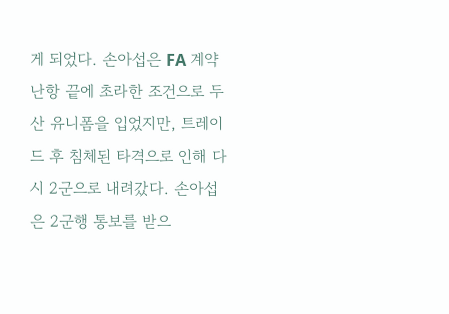게 되었다. 손아섭은 FA 계약 난항 끝에 초라한 조건으로 두산 유니폼을 입었지만, 트레이드 후 침체된 타격으로 인해 다시 2군으로 내려갔다. 손아섭은 2군행 통보를 받으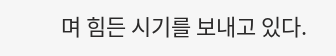며 힘든 시기를 보내고 있다.